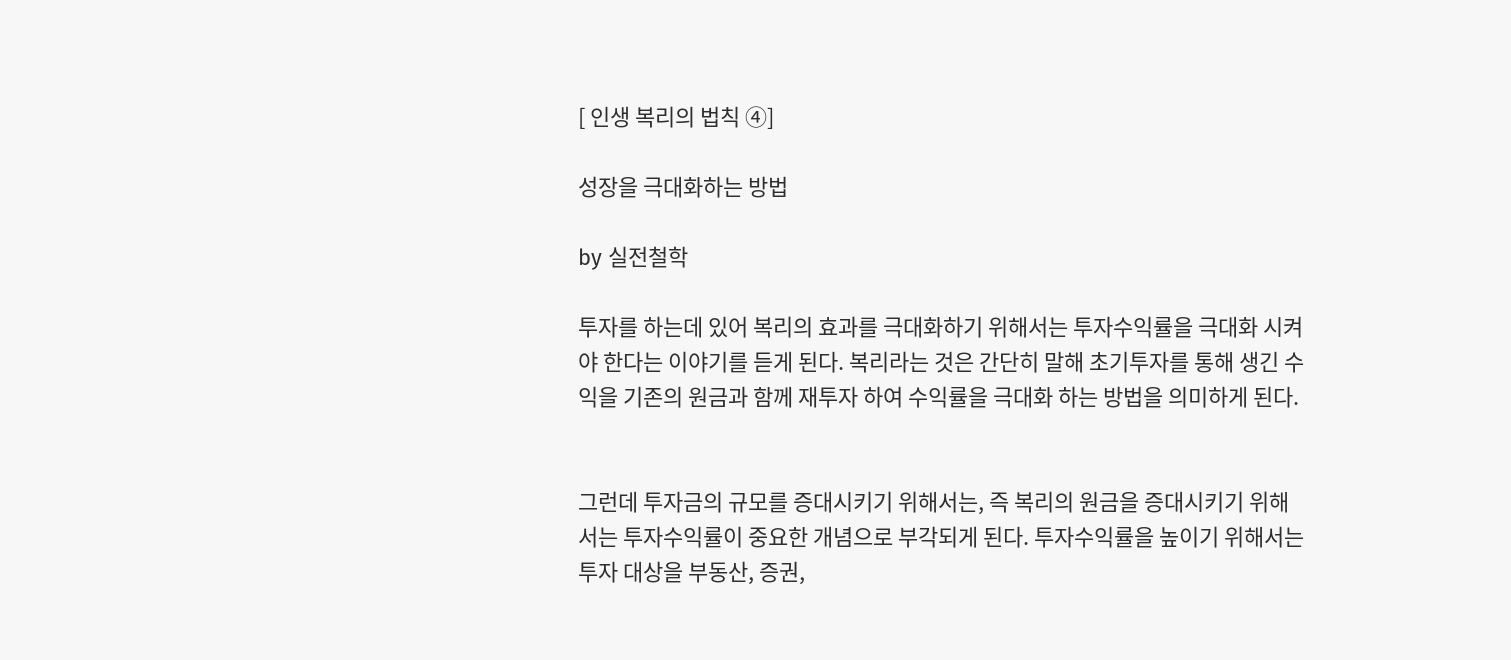[ 인생 복리의 법칙 ④]

성장을 극대화하는 방법

by 실전철학

투자를 하는데 있어 복리의 효과를 극대화하기 위해서는 투자수익률을 극대화 시켜야 한다는 이야기를 듣게 된다. 복리라는 것은 간단히 말해 초기투자를 통해 생긴 수익을 기존의 원금과 함께 재투자 하여 수익률을 극대화 하는 방법을 의미하게 된다.


그런데 투자금의 규모를 증대시키기 위해서는, 즉 복리의 원금을 증대시키기 위해서는 투자수익률이 중요한 개념으로 부각되게 된다. 투자수익률을 높이기 위해서는 투자 대상을 부동산, 증권,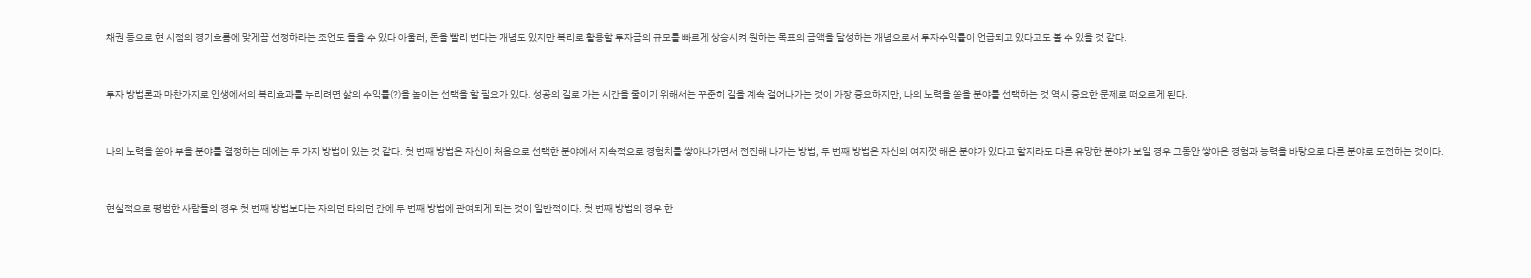채권 등으로 현 시점의 경기흐름에 맞게끔 선정하라는 조언도 들을 수 있다 아울러, 돈을 빨리 번다는 개념도 있지만 복리로 활용할 투자금의 규모를 빠르게 상승시켜 원하는 목표의 금액을 달성하는 개념으로서 투자수익률이 언급되고 있다고도 볼 수 있을 것 같다.


투자 방법론과 마찬가지로 인생에서의 복리효과를 누리려면 삶의 수익률(?)을 높이는 선택을 할 필요가 있다. 성공의 길로 가는 시간을 줄이기 위해서는 꾸준히 길을 계속 걸어나가는 것이 가장 중요하지만, 나의 노력을 쏟을 분야를 선택하는 것 역시 중요한 문제로 떠오르게 된다.


나의 노력을 쏟아 부을 분야를 결정하는 데에는 두 가지 방법이 있는 것 같다. 첫 번째 방법은 자신이 처음으로 선택한 분야에서 지속적으로 경험치를 쌓아나가면서 전진해 나가는 방법, 두 번째 방법은 자신의 여지껏 해온 분야가 있다고 할지라도 다른 유망한 분야가 보일 경우 그동안 쌓아온 경험과 능력을 바탕으로 다른 분야로 도전하는 것이다.


현실적으로 평범한 사람들의 경우 첫 번째 방법보다는 자의던 타의던 간에 두 번째 방법에 관여되게 되는 것이 일반적이다. 첫 번째 방법의 경우 한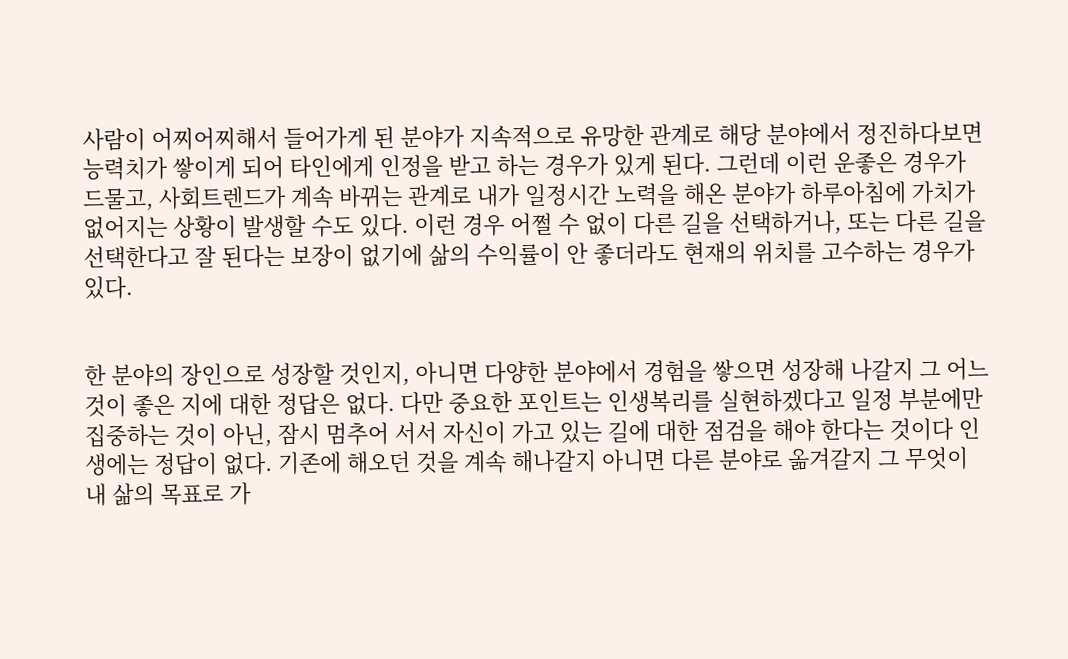사람이 어찌어찌해서 들어가게 된 분야가 지속적으로 유망한 관계로 해당 분야에서 정진하다보면 능력치가 쌓이게 되어 타인에게 인정을 받고 하는 경우가 있게 된다. 그런데 이런 운좋은 경우가 드물고, 사회트렌드가 계속 바뀌는 관계로 내가 일정시간 노력을 해온 분야가 하루아침에 가치가 없어지는 상황이 발생할 수도 있다. 이런 경우 어쩔 수 없이 다른 길을 선택하거나, 또는 다른 길을 선택한다고 잘 된다는 보장이 없기에 삶의 수익률이 안 좋더라도 현재의 위치를 고수하는 경우가 있다.


한 분야의 장인으로 성장할 것인지, 아니면 다양한 분야에서 경험을 쌓으면 성장해 나갈지 그 어느 것이 좋은 지에 대한 정답은 없다. 다만 중요한 포인트는 인생복리를 실현하겠다고 일정 부분에만 집중하는 것이 아닌, 잠시 멈추어 서서 자신이 가고 있는 길에 대한 점검을 해야 한다는 것이다 인생에는 정답이 없다. 기존에 해오던 것을 계속 해나갈지 아니면 다른 분야로 옮겨갈지 그 무엇이 내 삶의 목표로 가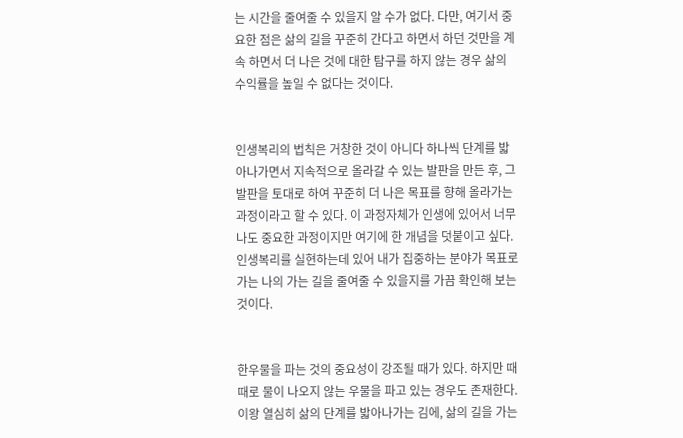는 시간을 줄여줄 수 있을지 알 수가 없다. 다만, 여기서 중요한 점은 삶의 길을 꾸준히 간다고 하면서 하던 것만을 계속 하면서 더 나은 것에 대한 탐구를 하지 않는 경우 삶의 수익률을 높일 수 없다는 것이다.


인생복리의 법칙은 거창한 것이 아니다 하나씩 단계를 밟아나가면서 지속적으로 올라갈 수 있는 발판을 만든 후, 그 발판을 토대로 하여 꾸준히 더 나은 목표를 향해 올라가는 과정이라고 할 수 있다. 이 과정자체가 인생에 있어서 너무나도 중요한 과정이지만 여기에 한 개념을 덧붙이고 싶다. 인생복리를 실현하는데 있어 내가 집중하는 분야가 목표로 가는 나의 가는 길을 줄여줄 수 있을지를 가끔 확인해 보는 것이다.


한우물을 파는 것의 중요성이 강조될 때가 있다. 하지만 때때로 물이 나오지 않는 우물을 파고 있는 경우도 존재한다. 이왕 열심히 삶의 단계를 밟아나가는 김에, 삶의 길을 가는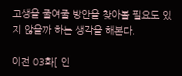고생을 줄여줄 방안을 찾아볼 필요도 있지 않을까 하는 생각을 해본다.

이전 03화[ 인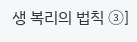생 복리의 법칙 ③]